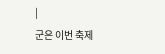|
군은 이번 축제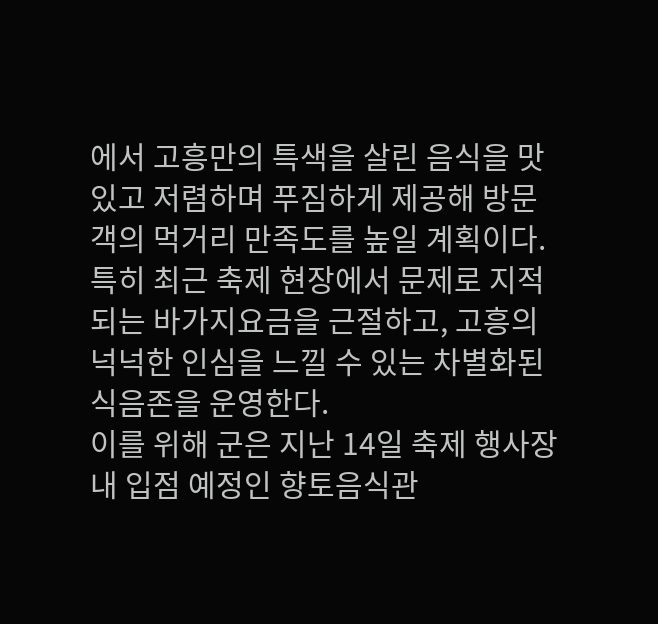에서 고흥만의 특색을 살린 음식을 맛있고 저렴하며 푸짐하게 제공해 방문객의 먹거리 만족도를 높일 계획이다.
특히 최근 축제 현장에서 문제로 지적되는 바가지요금을 근절하고, 고흥의 넉넉한 인심을 느낄 수 있는 차별화된 식음존을 운영한다.
이를 위해 군은 지난 14일 축제 행사장 내 입점 예정인 향토음식관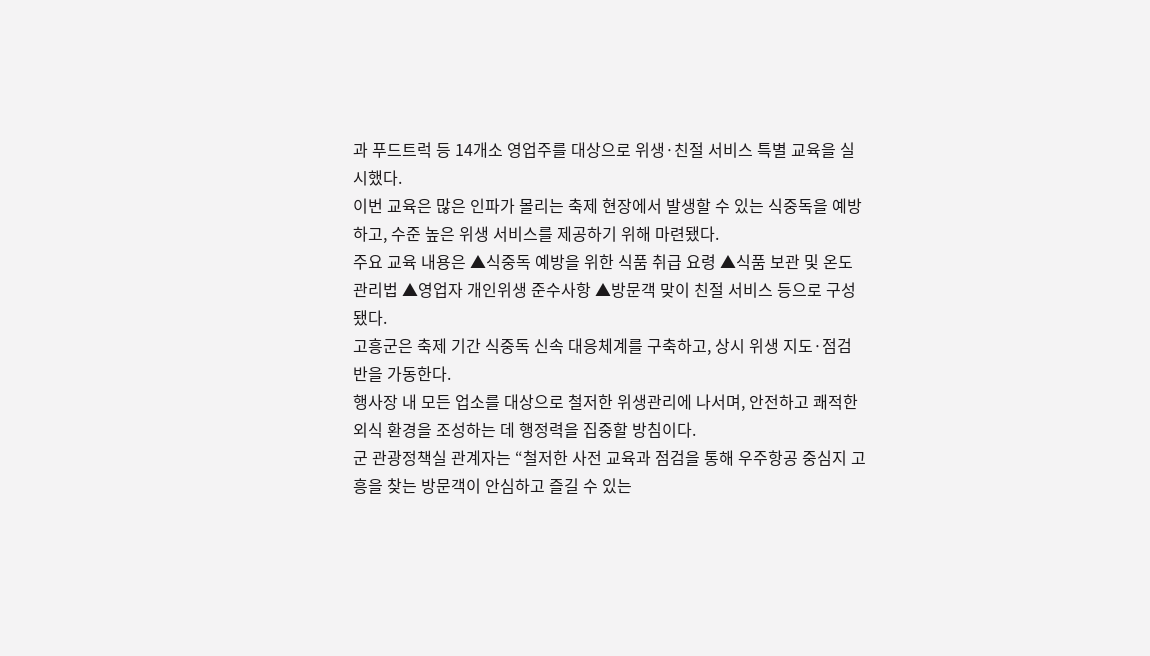과 푸드트럭 등 14개소 영업주를 대상으로 위생·친절 서비스 특별 교육을 실시했다.
이번 교육은 많은 인파가 몰리는 축제 현장에서 발생할 수 있는 식중독을 예방하고, 수준 높은 위생 서비스를 제공하기 위해 마련됐다.
주요 교육 내용은 ▲식중독 예방을 위한 식품 취급 요령 ▲식품 보관 및 온도 관리법 ▲영업자 개인위생 준수사항 ▲방문객 맞이 친절 서비스 등으로 구성됐다.
고흥군은 축제 기간 식중독 신속 대응체계를 구축하고, 상시 위생 지도·점검반을 가동한다.
행사장 내 모든 업소를 대상으로 철저한 위생관리에 나서며, 안전하고 쾌적한 외식 환경을 조성하는 데 행정력을 집중할 방침이다.
군 관광정책실 관계자는 “철저한 사전 교육과 점검을 통해 우주항공 중심지 고흥을 찾는 방문객이 안심하고 즐길 수 있는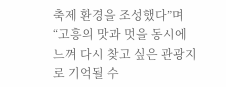축제 환경을 조성했다”며 “고흥의 맛과 멋을 동시에 느껴 다시 찾고 싶은 관광지로 기억될 수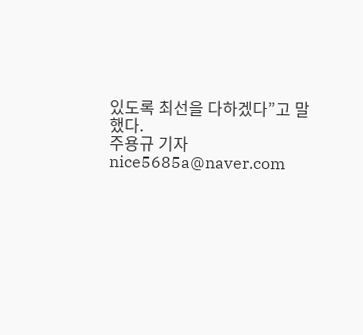있도록 최선을 다하겠다”고 말했다.
주용규 기자 nice5685a@naver.com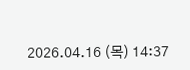2026.04.16 (목) 14:37